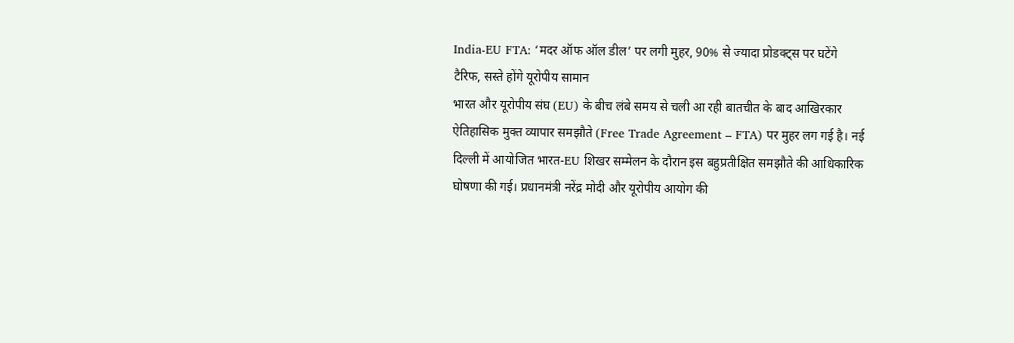India-EU FTA: ‘मदर ऑफ ऑल डील’ पर लगी मुहर, 90% से ज्यादा प्रोडक्ट्स पर घटेंगे टैरिफ, सस्ते होंगे यूरोपीय सामान
भारत और यूरोपीय संघ (EU) के बीच लंबे समय से चली आ रही बातचीत के बाद आखिरकार ऐतिहासिक मुक्त व्यापार समझौते (Free Trade Agreement – FTA) पर मुहर लग गई है। नई दिल्ली में आयोजित भारत-EU शिखर सम्मेलन के दौरान इस बहुप्रतीक्षित समझौते की आधिकारिक घोषणा की गई। प्रधानमंत्री नरेंद्र मोदी और यूरोपीय आयोग की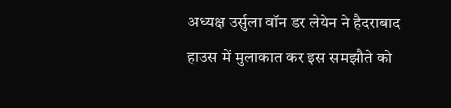अध्यक्ष उर्सुला वॉन डर लेयेन ने हैदराबाद हाउस में मुलाकात कर इस समझौते को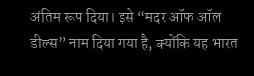अंतिम रूप दिया। इसे “मदर ऑफ ऑल डील्स” नाम दिया गया है, क्योंकि यह भारत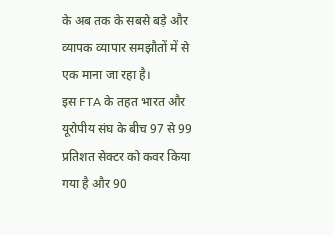के अब तक के सबसे बड़े और व्यापक व्यापार समझौतों में से एक माना जा रहा है।
इस FTA के तहत भारत और यूरोपीय संघ के बीच 97 से 99 प्रतिशत सेक्टर को कवर किया गया है और 90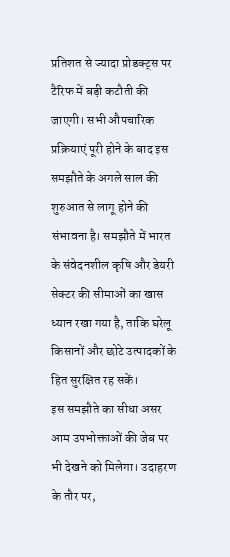प्रतिशत से ज्यादा प्रोडक्ट्स पर टैरिफ में बड़ी कटौती की जाएगी। सभी औपचारिक प्रक्रियाएं पूरी होने के बाद इस समझौते के अगले साल की शुरुआत से लागू होने की संभावना है। समझौते में भारत के संवेदनशील कृषि और डेयरी सेक्टर की सीमाओं का खास ध्यान रखा गया है, ताकि घरेलू किसानों और छोटे उत्पादकों के हित सुरक्षित रह सकें।
इस समझौते का सीधा असर आम उपभोक्ताओं की जेब पर भी देखने को मिलेगा। उदाहरण के तौर पर,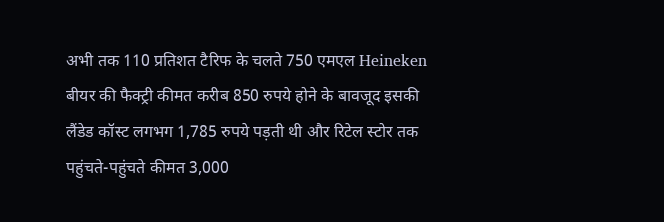अभी तक 110 प्रतिशत टैरिफ के चलते 750 एमएल Heineken बीयर की फैक्ट्री कीमत करीब 850 रुपये होने के बावजूद इसकी लैंडेड कॉस्ट लगभग 1,785 रुपये पड़ती थी और रिटेल स्टोर तक पहुंचते-पहुंचते कीमत 3,000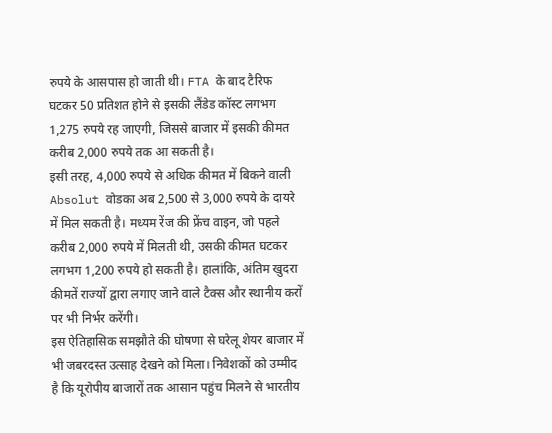रुपये के आसपास हो जाती थी। FTA के बाद टैरिफ घटकर 50 प्रतिशत होने से इसकी लैंडेड कॉस्ट लगभग 1,275 रुपये रह जाएगी, जिससे बाजार में इसकी कीमत करीब 2,000 रुपये तक आ सकती है।
इसी तरह, 4,000 रुपये से अधिक कीमत में बिकने वाली Absolut वोडका अब 2,500 से 3,000 रुपये के दायरे में मिल सकती है। मध्यम रेंज की फ्रेंच वाइन, जो पहले करीब 2,000 रुपये में मिलती थी, उसकी कीमत घटकर लगभग 1,200 रुपये हो सकती है। हालांकि, अंतिम खुदरा कीमतें राज्यों द्वारा लगाए जाने वाले टैक्स और स्थानीय करों पर भी निर्भर करेंगी।
इस ऐतिहासिक समझौते की घोषणा से घरेलू शेयर बाजार में भी जबरदस्त उत्साह देखने को मिला। निवेशकों को उम्मीद है कि यूरोपीय बाजारों तक आसान पहुंच मिलने से भारतीय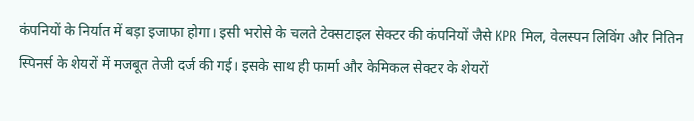कंपनियों के निर्यात में बड़ा इजाफा होगा। इसी भरोसे के चलते टेक्सटाइल सेक्टर की कंपनियों जैसे KPR मिल, वेलस्पन लिविंग और नितिन स्पिनर्स के शेयरों में मजबूत तेजी दर्ज की गई। इसके साथ ही फार्मा और केमिकल सेक्टर के शेयरों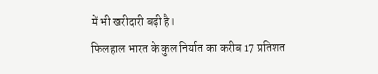में भी खरीदारी बढ़ी है।
फिलहाल भारत के कुल निर्यात का करीब 17 प्रतिशत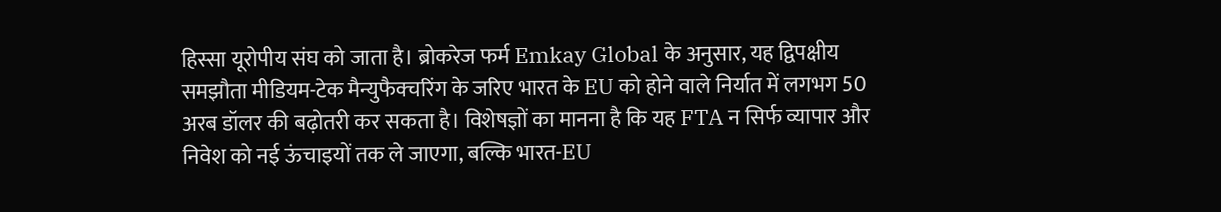हिस्सा यूरोपीय संघ को जाता है। ब्रोकरेज फर्म Emkay Global के अनुसार, यह द्विपक्षीय समझौता मीडियम-टेक मैन्युफैक्चरिंग के जरिए भारत के EU को होने वाले निर्यात में लगभग 50 अरब डॉलर की बढ़ोतरी कर सकता है। विशेषज्ञों का मानना है कि यह FTA न सिर्फ व्यापार और निवेश को नई ऊंचाइयों तक ले जाएगा, बल्कि भारत-EU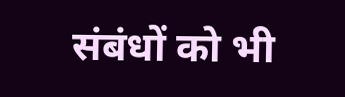संबंधों को भी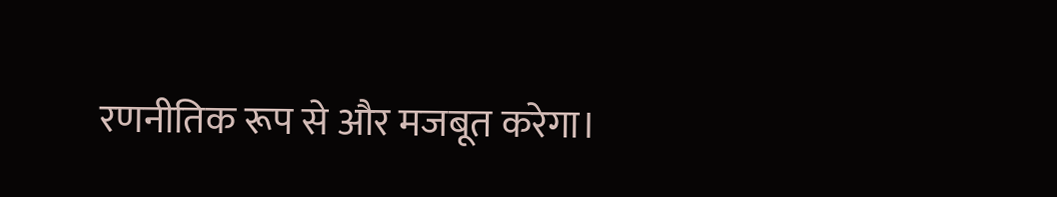रणनीतिक रूप से और मजबूत करेगा।